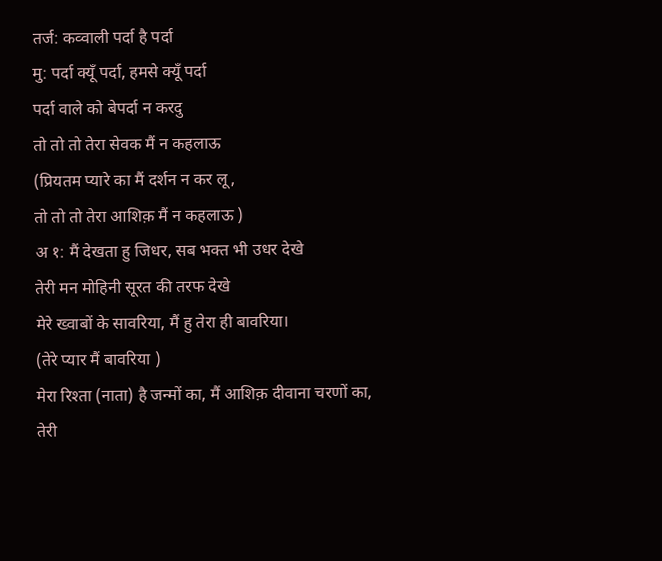तर्ज: कव्वाली पर्दा है पर्दा
मु: पर्दा क्यूँ पर्दा, हमसे क्यूँ पर्दा
पर्दा वाले को बेपर्दा न करदु
तो तो तो तेरा सेवक मैं न कहलाऊ
(प्रियतम प्यारे का मैं दर्शन न कर लू,
तो तो तो तेरा आशिक़ मैं न कहलाऊ )
अ १: मैं देखता हु जिधर, सब भक्त भी उधर देखे
तेरी मन मोहिनी सूरत की तरफ देखे
मेरे ख्वाबों के सावरिया, मैं हु तेरा ही बावरिया।
(तेरे प्यार मैं बावरिया )
मेरा रिश्ता (नाता) है जन्मों का, मैं आशिक़ दीवाना चरणों का,
तेरी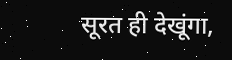सूरत ही देखूंगा,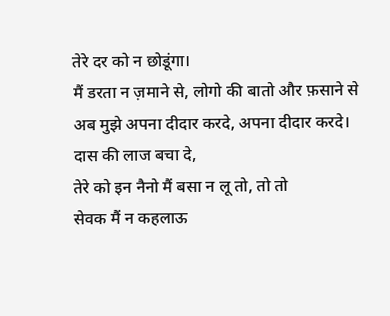तेरे दर को न छोडूंगा।
मैं डरता न ज़माने से, लोगो की बातो और फ़साने से
अब मुझे अपना दीदार करदे, अपना दीदार करदे।
दास की लाज बचा दे,
तेरे को इन नैनो मैं बसा न लू तो, तो तो
सेवक मैं न कहलाऊ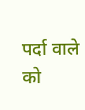पर्दा वाले को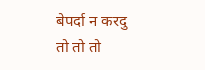बेपर्दा न करदु
तो तो तो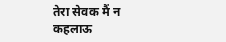तेरा सेवक मैं न कहलाऊ